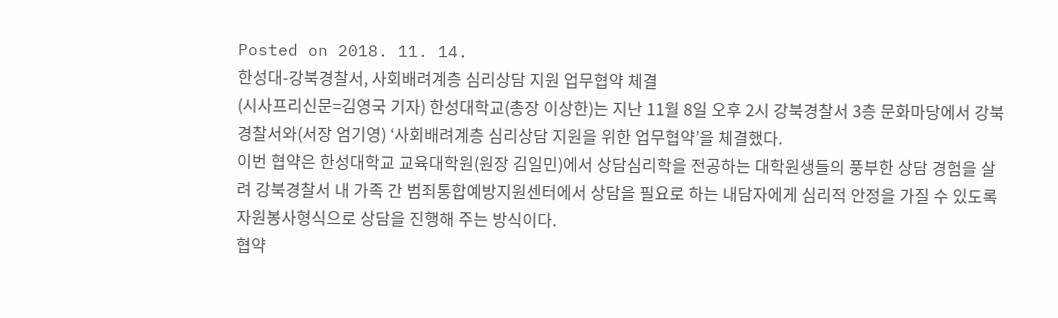Posted on 2018. 11. 14.
한성대-강북경찰서, 사회배려계층 심리상담 지원 업무협약 체결
(시사프리신문=김영국 기자) 한성대학교(총장 이상한)는 지난 11월 8일 오후 2시 강북경찰서 3층 문화마당에서 강북경찰서와(서장 엄기영) ‘사회배려계층 심리상담 지원을 위한 업무협약’을 체결했다.
이번 협약은 한성대학교 교육대학원(원장 김일민)에서 상담심리학을 전공하는 대학원생들의 풍부한 상담 경험을 살려 강북경찰서 내 가족 간 범죄통합예방지원센터에서 상담을 필요로 하는 내담자에게 심리적 안정을 가질 수 있도록 자원봉사형식으로 상담을 진행해 주는 방식이다.
협약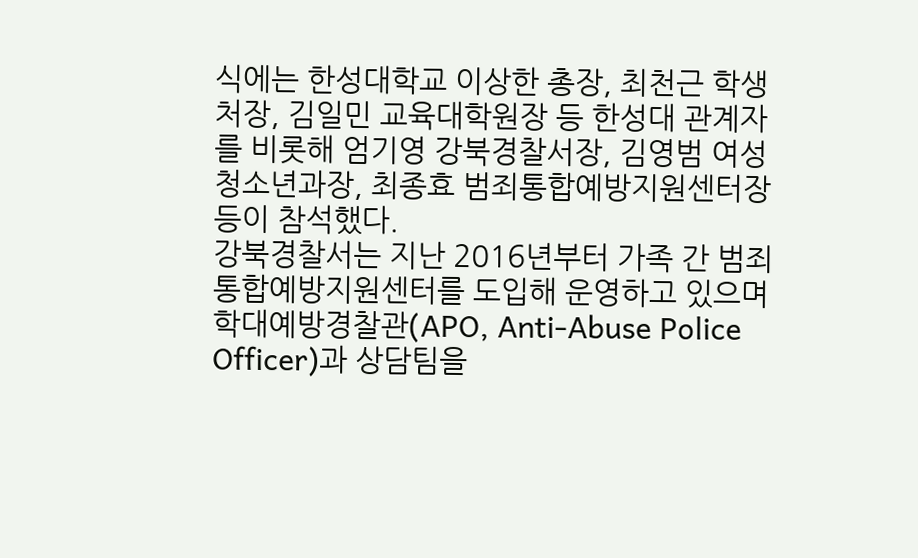식에는 한성대학교 이상한 총장, 최천근 학생처장, 김일민 교육대학원장 등 한성대 관계자를 비롯해 엄기영 강북경찰서장, 김영범 여성청소년과장, 최종효 범죄통합예방지원센터장 등이 참석했다.
강북경찰서는 지난 2016년부터 가족 간 범죄통합예방지원센터를 도입해 운영하고 있으며 학대예방경찰관(APO, Anti-Abuse Police Officer)과 상담팀을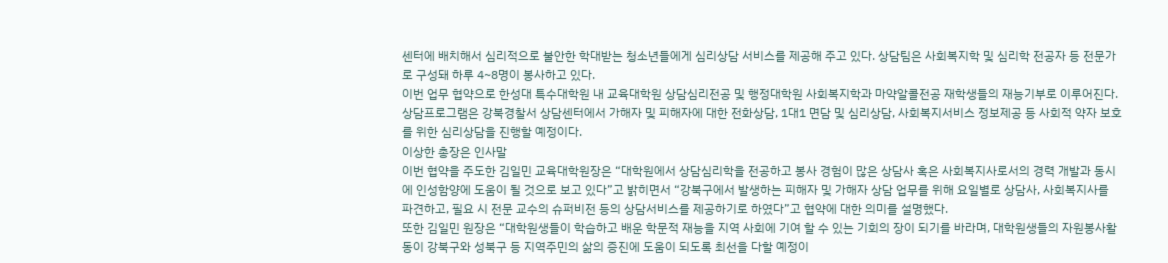센터에 배치해서 심리적으로 불안한 학대받는 청소년들에게 심리상담 서비스를 제공해 주고 있다. 상담팀은 사회복지학 및 심리학 전공자 등 전문가로 구성돼 하루 4~8명이 봉사하고 있다.
이번 업무 협약으로 한성대 특수대학원 내 교육대학원 상담심리전공 및 행정대학원 사회복지학과 마약알콜전공 재학생들의 재능기부로 이루어진다. 상담프로그램은 강북경찰서 상담센터에서 가해자 및 피해자에 대한 전화상담, 1대1 면담 및 심리상담, 사회복지서비스 정보제공 등 사회적 약자 보호를 위한 심리상담을 진행할 예정이다.
이상한 총장은 인사말
이번 협약을 주도한 김일민 교육대학원장은 “대학원에서 상담심리학을 전공하고 봉사 경험이 많은 상담사 혹은 사회복지사로서의 경력 개발과 동시에 인성함양에 도움이 될 것으로 보고 있다”고 밝히면서 “강북구에서 발생하는 피해자 및 가해자 상담 업무를 위해 요일별로 상담사, 사회복지사를 파견하고, 필요 시 전문 교수의 슈퍼비전 등의 상담서비스를 제공하기로 하였다”고 협약에 대한 의미를 설명했다.
또한 김일민 원장은 “대학원생들이 학습하고 배운 학문적 재능을 지역 사회에 기여 할 수 있는 기회의 장이 되기를 바라며, 대학원생들의 자원봉사활동이 강북구와 성북구 등 지역주민의 삶의 증진에 도움이 되도록 최선을 다할 예정이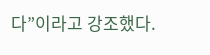다”이라고 강조했다.